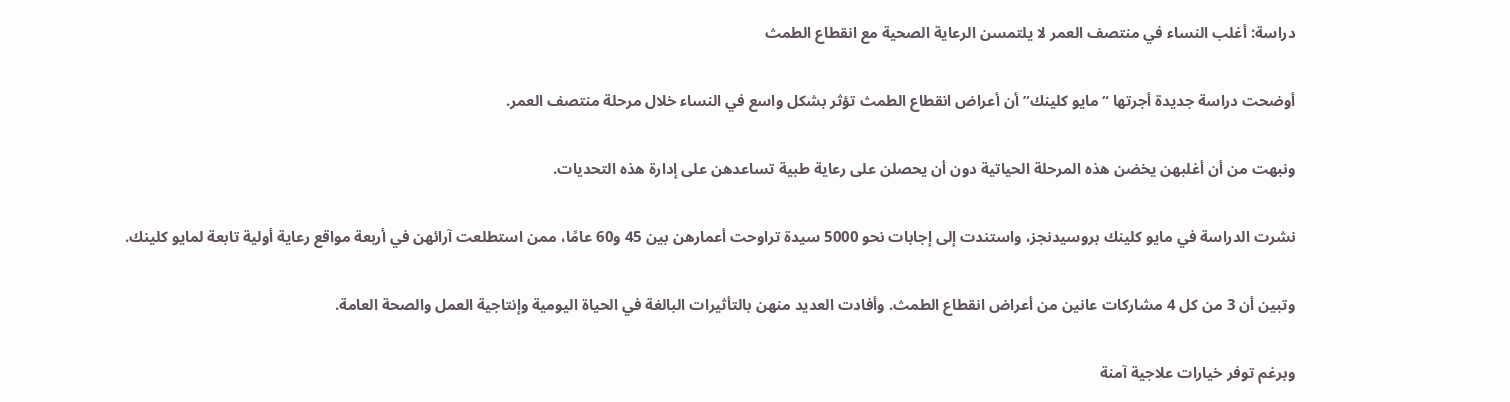دراسة: أغلب النساء في منتصف العمر لا يلتمسن الرعاية الصحية مع انقطاع الطمث

أوضحت دراسة جديدة أجرتها “مايو كلينك” أن أعراض انقطاع الطمث تؤثر بشكل واسع في النساء خلال مرحلة منتصف العمر.

ونبهت من أن أغلبهن يخضن هذه المرحلة الحياتية دون أن يحصلن على رعاية طبية تساعدهن على إدارة هذه التحديات.

نشرت الدراسة في مايو كلينك بروسيدنجز، واستندت إلى إجابات نحو 5000 سيدة تراوحت أعمارهن بين 45 و60 عامًا، ممن استطلعت آرائهن في أربعة مواقع رعاية أولية تابعة لمايو كلينك.

وتبين أن 3 من كل 4 مشاركات عانين من أعراض انقطاع الطمث. وأفادت العديد منهن بالتأثيرات البالغة في الحياة اليومية وإنتاجية العمل والصحة العامة.

وبرغم توفر خيارات علاجية آمنة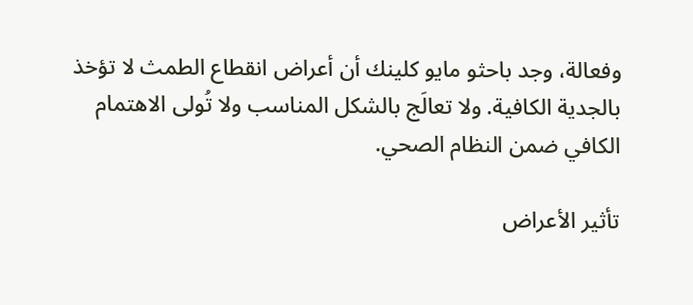وفعالة، وجد باحثو مايو كلينك أن أعراض انقطاع الطمث لا تؤخذ بالجدية الكافية. ولا تعالَج بالشكل المناسب ولا تُولى الاهتمام الكافي ضمن النظام الصحي.

تأثير الأعراض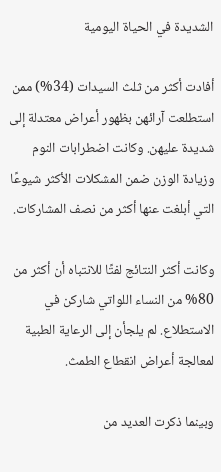الشديدة في الحياة اليومية

أفادت أكثر من ثلث السيدات (34%) ممن استطلعت آرائهن بظهور أعراض معتدلة إلى شديدة عليهن. وكانت اضطرابات النوم وزيادة الوزن ضمن المشكلات الأكثر شيوعًا التي أبلغت عنها أكثر من نصف المشاركات.

وكانت أكثر النتائج لفتًا للانتباه أن أكثر من 80% من النساء اللواتي شاركن في الاستطلاع. لم يلجأن إلى الرعاية الطبية لمعالجة أعراض انقطاع الطمث.

وبينما ذكرت العديد من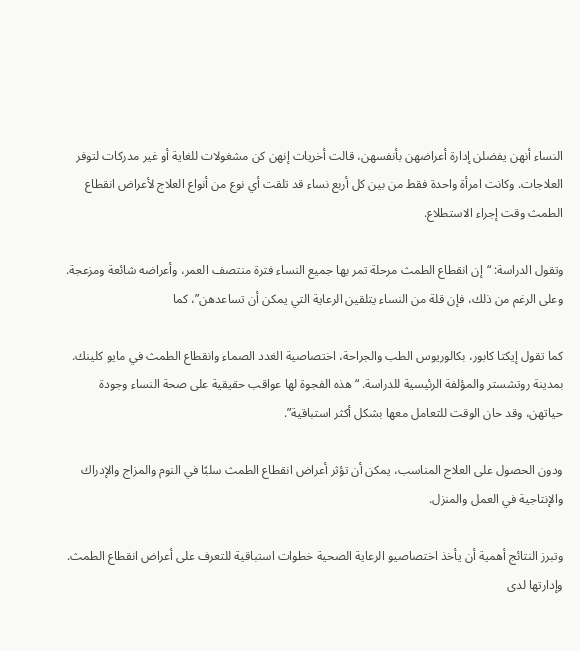النساء أنهن يفضلن إدارة أعراضهن بأنفسهن، قالت أخريات إنهن كن مشغولات للغاية أو غير مدركات لتوفر العلاجات. وكانت امرأة واحدة فقط من بين كل أربع نساء قد تلقت أي نوع من أنواع العلاج لأعراض انقطاع الطمث وقت إجراء الاستطلاع.

وتقول الدراسة: “إن انقطاع الطمث مرحلة تمر بها جميع النساء فترة منتصف العمر، وأعراضه شائعة ومزعجة. وعلى الرغم من ذلك، فإن قلة من النساء يتلقين الرعاية التي يمكن أن تساعدهن”، كما

كما تقول إيكتا كابور، بكالوريوس الطب والجراحة، اختصاصية الغدد الصماء وانقطاع الطمث في مايو كلينك. بمدينة روتشستر والمؤلفة الرئيسية للدراسة. “هذه الفجوة لها عواقب حقيقية على صحة النساء وجودة حياتهن، وقد حان الوقت للتعامل معها بشكل أكثر استباقية”.

ودون الحصول على العلاج المناسب، يمكن أن تؤثر أعراض انقطاع الطمث سلبًا في النوم والمزاج والإدراك والإنتاجية في العمل والمنزل.

وتبرز النتائج أهمية أن يأخذ اختصاصيو الرعاية الصحية خطوات استباقية للتعرف على أعراض انقطاع الطمث. وإدارتها لدى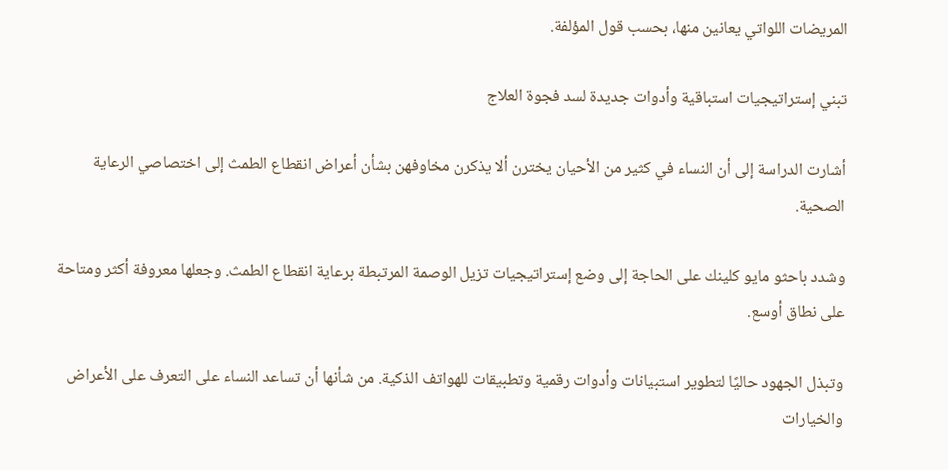المريضات اللواتي يعانين منها، بحسب قول المؤلفة.

تبني إستراتيجيات استباقية وأدوات جديدة لسد فجوة العلاج

أشارت الدراسة إلى أن النساء في كثير من الأحيان يخترن ألا يذكرن مخاوفهن بشأن أعراض انقطاع الطمث إلى اختصاصي الرعاية الصحية.

وشدد باحثو مايو كلينك على الحاجة إلى وضع إستراتيجيات تزيل الوصمة المرتبطة برعاية انقطاع الطمث. وجعلها معروفة أكثر ومتاحة على نطاق أوسع.

وتبذل الجهود حاليًا لتطوير استبيانات وأدوات رقمية وتطبيقات للهواتف الذكية. من شأنها أن تساعد النساء على التعرف على الأعراض والخيارات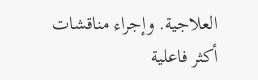العلاجية. وإجراء مناقشات أكثر فاعلية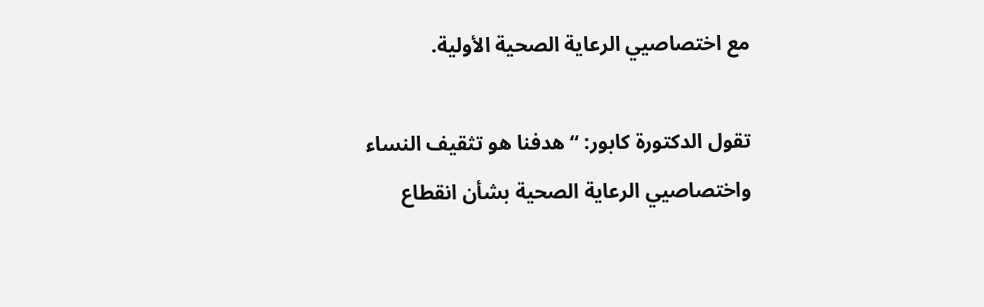مع اختصاصيي الرعاية الصحية الأولية.

تقول الدكتورة كابور: “هدفنا هو تثقيف النساء واختصاصيي الرعاية الصحية بشأن انقطاع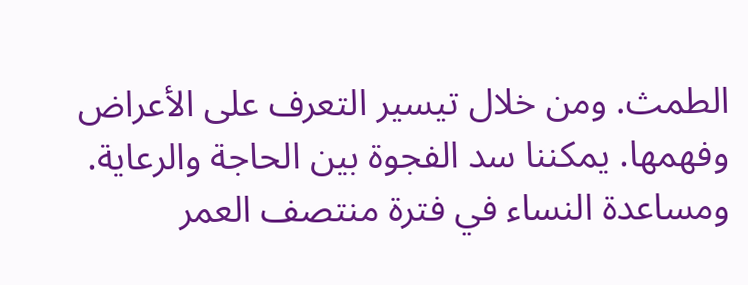الطمث. ومن خلال تيسير التعرف على الأعراض وفهمها. يمكننا سد الفجوة بين الحاجة والرعاية. ومساعدة النساء في فترة منتصف العمر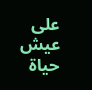على عيش حياة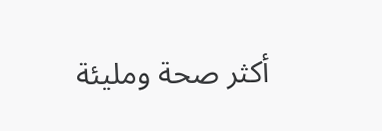أكثر صحة ومليئة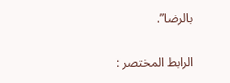بالرضا”.

الرابط المختصر :